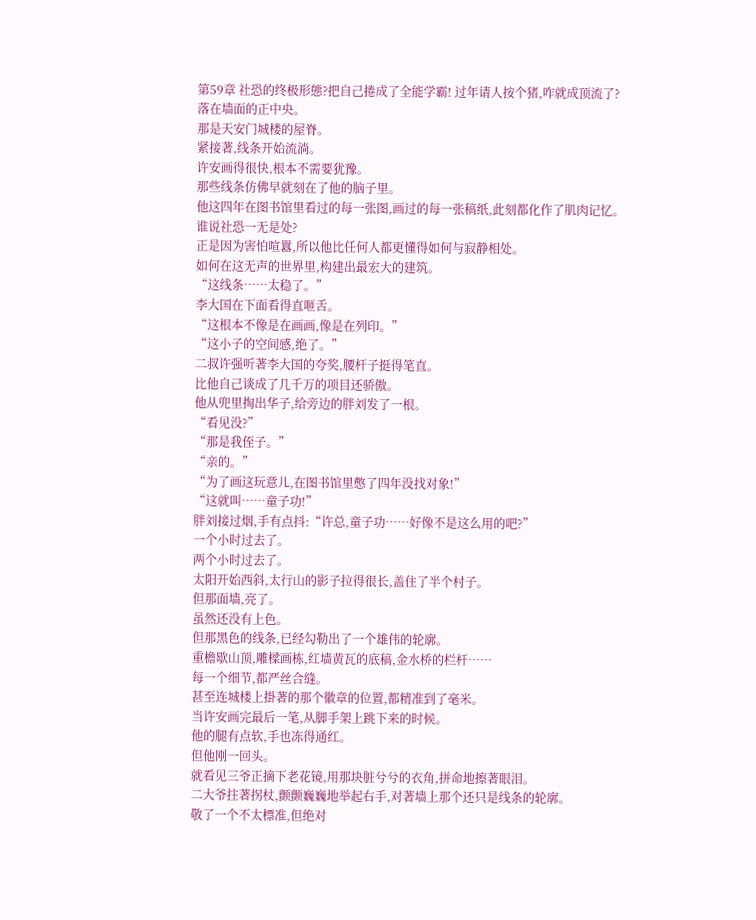第59章 社恐的终极形態?把自己捲成了全能学霸! 过年请人按个猪,咋就成顶流了?
落在墙面的正中央。
那是天安门城楼的屋脊。
紧接著,线条开始流淌。
许安画得很快,根本不需要犹豫。
那些线条仿佛早就刻在了他的脑子里。
他这四年在图书馆里看过的每一张图,画过的每一张稿纸,此刻都化作了肌肉记忆。
谁说社恐一无是处?
正是因为害怕喧囂,所以他比任何人都更懂得如何与寂静相处。
如何在这无声的世界里,构建出最宏大的建筑。
“这线条……太稳了。”
李大国在下面看得直咂舌。
“这根本不像是在画画,像是在列印。”
“这小子的空间感,绝了。”
二叔许强听著李大国的夸奖,腰杆子挺得笔直。
比他自己谈成了几千万的项目还骄傲。
他从兜里掏出华子,给旁边的胖刘发了一根。
“看见没?”
“那是我侄子。”
“亲的。”
“为了画这玩意儿,在图书馆里憋了四年没找对象!”
“这就叫……童子功!”
胖刘接过烟,手有点抖:“许总,童子功……好像不是这么用的吧?”
一个小时过去了。
两个小时过去了。
太阳开始西斜,太行山的影子拉得很长,盖住了半个村子。
但那面墙,亮了。
虽然还没有上色。
但那黑色的线条,已经勾勒出了一个雄伟的轮廓。
重檐歇山顶,雕樑画栋,红墙黄瓦的底稿,金水桥的栏杆……
每一个细节,都严丝合缝。
甚至连城楼上掛著的那个徽章的位置,都精准到了毫米。
当许安画完最后一笔,从脚手架上跳下来的时候。
他的腿有点软,手也冻得通红。
但他刚一回头。
就看见三爷正摘下老花镜,用那块脏兮兮的衣角,拼命地擦著眼泪。
二大爷拄著拐杖,颤颤巍巍地举起右手,对著墙上那个还只是线条的轮廓。
敬了一个不太標准,但绝对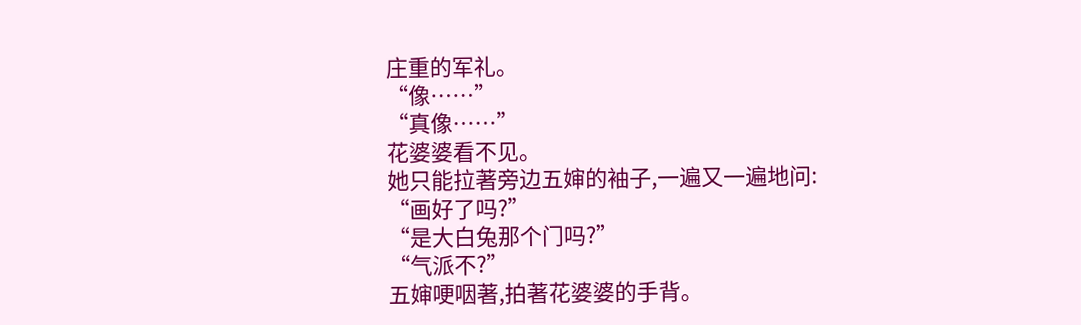庄重的军礼。
“像……”
“真像……”
花婆婆看不见。
她只能拉著旁边五婶的袖子,一遍又一遍地问:
“画好了吗?”
“是大白兔那个门吗?”
“气派不?”
五婶哽咽著,拍著花婆婆的手背。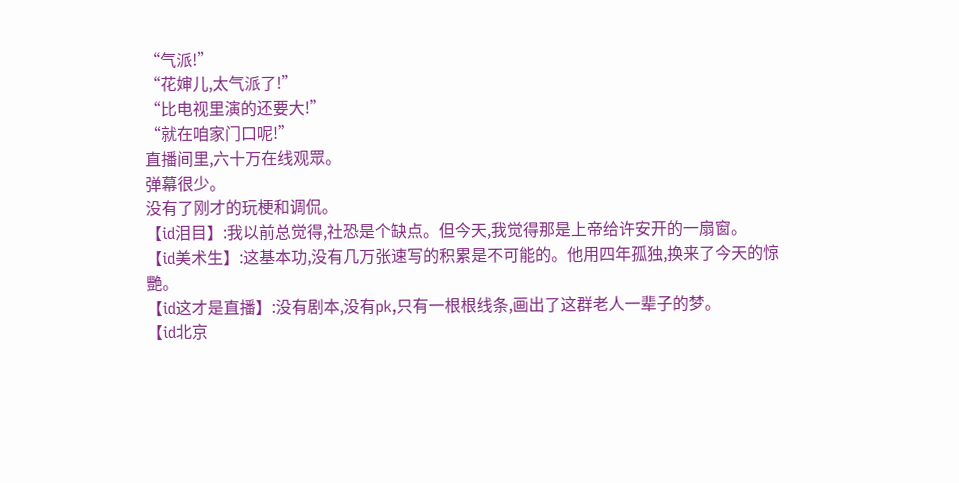“气派!”
“花婶儿,太气派了!”
“比电视里演的还要大!”
“就在咱家门口呢!”
直播间里,六十万在线观眾。
弹幕很少。
没有了刚才的玩梗和调侃。
【id泪目】:我以前总觉得,社恐是个缺点。但今天,我觉得那是上帝给许安开的一扇窗。
【id美术生】:这基本功,没有几万张速写的积累是不可能的。他用四年孤独,换来了今天的惊艷。
【id这才是直播】:没有剧本,没有pk,只有一根根线条,画出了这群老人一辈子的梦。
【id北京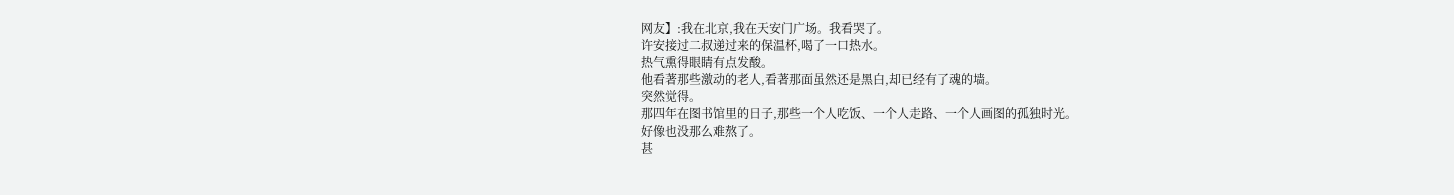网友】:我在北京,我在天安门广场。我看哭了。
许安接过二叔递过来的保温杯,喝了一口热水。
热气熏得眼睛有点发酸。
他看著那些激动的老人,看著那面虽然还是黑白,却已经有了魂的墙。
突然觉得。
那四年在图书馆里的日子,那些一个人吃饭、一个人走路、一个人画图的孤独时光。
好像也没那么难熬了。
甚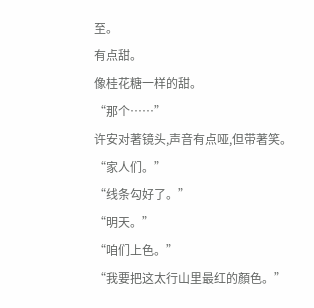至。
有点甜。
像桂花糖一样的甜。
“那个……”
许安对著镜头,声音有点哑,但带著笑。
“家人们。”
“线条勾好了。”
“明天。”
“咱们上色。”
“我要把这太行山里最红的顏色。”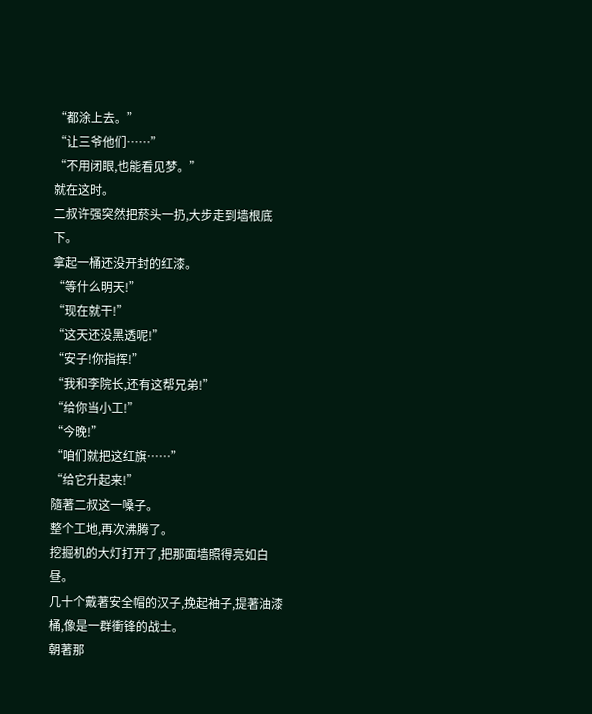“都涂上去。”
“让三爷他们……”
“不用闭眼,也能看见梦。”
就在这时。
二叔许强突然把菸头一扔,大步走到墙根底下。
拿起一桶还没开封的红漆。
“等什么明天!”
“现在就干!”
“这天还没黑透呢!”
“安子!你指挥!”
“我和李院长,还有这帮兄弟!”
“给你当小工!”
“今晚!”
“咱们就把这红旗……”
“给它升起来!”
隨著二叔这一嗓子。
整个工地,再次沸腾了。
挖掘机的大灯打开了,把那面墙照得亮如白昼。
几十个戴著安全帽的汉子,挽起袖子,提著油漆桶,像是一群衝锋的战士。
朝著那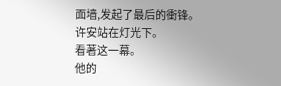面墙,发起了最后的衝锋。
许安站在灯光下。
看著这一幕。
他的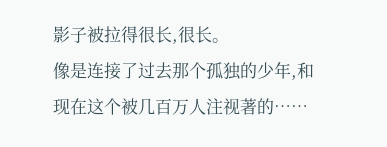影子被拉得很长,很长。
像是连接了过去那个孤独的少年,和现在这个被几百万人注视著的……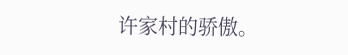许家村的骄傲。